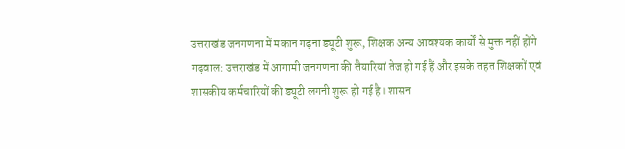उत्तराखंड जनगणना में मकान गढ़ना ड्यूटी शुरू, शिक्षक अन्य आवश्यक कार्यों से मुक्त नहीं होंगे
गढ़वाल: उत्तराखंड में आगामी जनगणना की तैयारियां तेज हो गई हैं और इसके तहत शिक्षकों एवं शासकीय कर्मचारियों की ड्यूटी लगनी शुरू हो गई है। शासन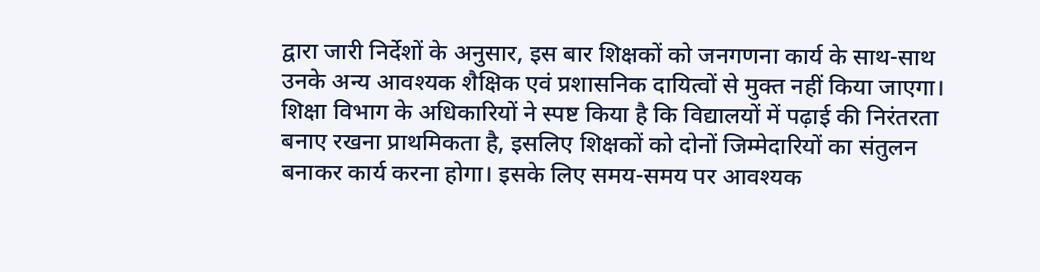द्वारा जारी निर्देशों के अनुसार, इस बार शिक्षकों को जनगणना कार्य के साथ-साथ उनके अन्य आवश्यक शैक्षिक एवं प्रशासनिक दायित्वों से मुक्त नहीं किया जाएगा।
शिक्षा विभाग के अधिकारियों ने स्पष्ट किया है कि विद्यालयों में पढ़ाई की निरंतरता बनाए रखना प्राथमिकता है, इसलिए शिक्षकों को दोनों जिम्मेदारियों का संतुलन बनाकर कार्य करना होगा। इसके लिए समय-समय पर आवश्यक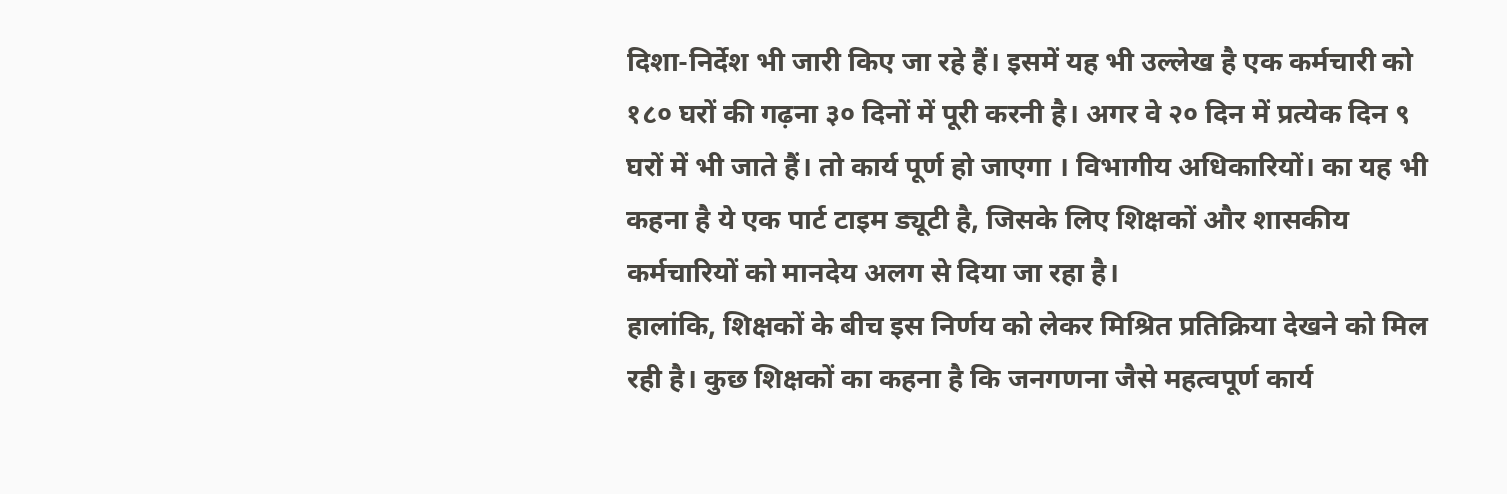दिशा-निर्देश भी जारी किए जा रहे हैं। इसमें यह भी उल्लेख है एक कर्मचारी को १८० घरों की गढ़ना ३० दिनों में पूरी करनी है। अगर वे २० दिन में प्रत्येक दिन ९ घरों में भी जाते हैं। तो कार्य पूर्ण हो जाएगा । विभागीय अधिकारियों। का यह भी कहना है ये एक पार्ट टाइम ड्यूटी है, जिसके लिए शिक्षकों और शासकीय कर्मचारियों को मानदेय अलग से दिया जा रहा है।
हालांकि, शिक्षकों के बीच इस निर्णय को लेकर मिश्रित प्रतिक्रिया देखने को मिल रही है। कुछ शिक्षकों का कहना है कि जनगणना जैसे महत्वपूर्ण कार्य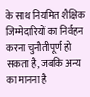के साथ नियमित शैक्षिक जिम्मेदारियों का निर्वहन करना चुनौतीपूर्ण हो सकता है, जबकि अन्य का मानना है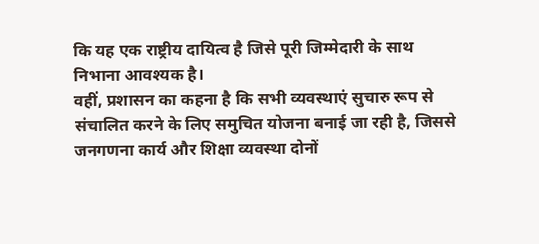कि यह एक राष्ट्रीय दायित्व है जिसे पूरी जिम्मेदारी के साथ निभाना आवश्यक है।
वहीं, प्रशासन का कहना है कि सभी व्यवस्थाएं सुचारु रूप से संचालित करने के लिए समुचित योजना बनाई जा रही है, जिससे जनगणना कार्य और शिक्षा व्यवस्था दोनों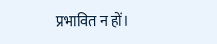प्रभावित न हों।